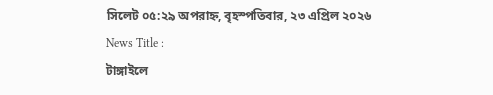সিলেট ০৫:২৯ অপরাহ্ন, বৃহস্পতিবার, ২৩ এপ্রিল ২০২৬
News Title :
টাঙ্গাইলে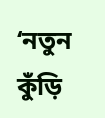‘নতুন কুঁড়ি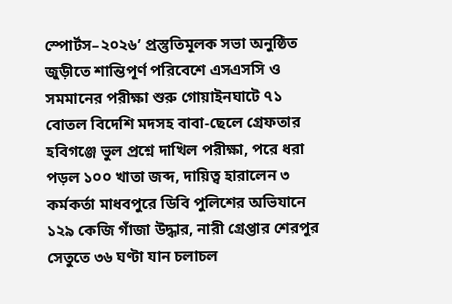স্পোর্টস–২০২৬’ প্রস্তুতিমূলক সভা অনুষ্ঠিত জুড়ীতে শান্তিপূর্ণ পরিবেশে এসএসসি ও সমমানের পরীক্ষা শুরু গোয়াইনঘাটে ৭১ বোতল বিদেশি মদসহ বাবা-ছেলে গ্রেফতার হবিগঞ্জে ভুল প্রশ্নে দাখিল পরীক্ষা, পরে ধরা পড়ল ১০০ খাতা জব্দ, দায়িত্ব হারালেন ৩ কর্মকর্তা মাধবপুরে ডিবি পুলিশের অভিযানে ১২৯ কেজি গাঁজা উদ্ধার, নারী গ্রেপ্তার শেরপুর সেতুতে ৩৬ ঘণ্টা যান চলাচল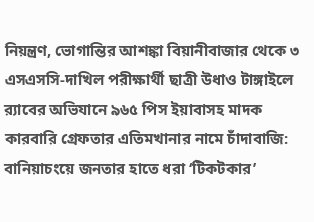নিয়ন্ত্রণ, ভোগান্তির আশঙ্কা বিয়ানীবাজার থেকে ৩ এসএসসি-দাখিল পরীক্ষার্থী ছাত্রী উধাও টাঙ্গাইলে র‍্যাবের অভিযানে ৯৬৫ পিস ইয়াবাসহ মাদক কারবারি গ্রেফতার এতিমখানার নামে চাঁদাবাজি: বানিয়াচংয়ে জনতার হাতে ধরা ‘টিকটকার’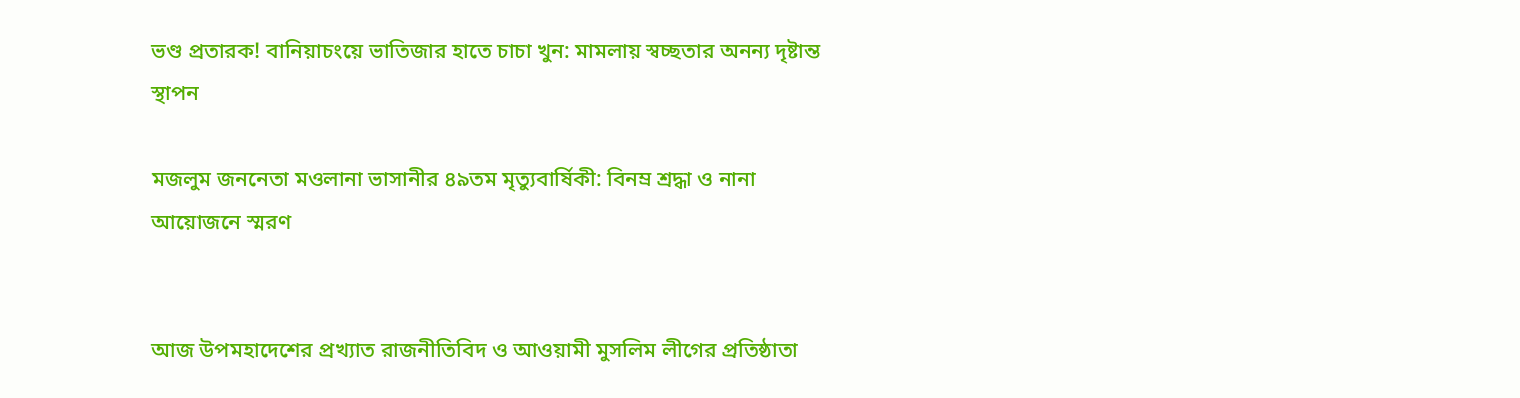ভণ্ড প্রতারক! বানিয়াচংয়ে ভাতিজার হাতে চাচা খুন: মামলায় স্বচ্ছতার অনন্য দৃষ্টান্ত স্থাপন

মজলুম জননেতা মওলানা ভাসানীর ৪৯তম মৃত্যুবার্ষিকী: বিনম্র শ্রদ্ধা ও নানা আয়োজনে স্মরণ


আজ উপমহাদেশের প্রখ্যাত রাজনীতিবিদ ও আওয়ামী মুসলিম লীগের প্রতিষ্ঠাতা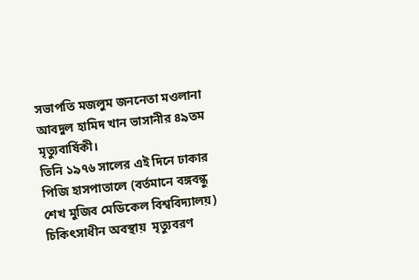সভাপতি মজলুম জননেতা মওলানা আবদুল হামিদ খান ভাসানীর ৪৯তম মৃত্যুবার্ষিকী।
তিনি ১৯৭৬ সালের এই দিনে ঢাকার পিজি হাসপাতালে (বর্তমানে বঙ্গবন্ধু শেখ মুজিব মেডিকেল বিশ্ববিদ্যালয়) চিকিৎসাধীন অবস্থায়  মৃত্যুবরণ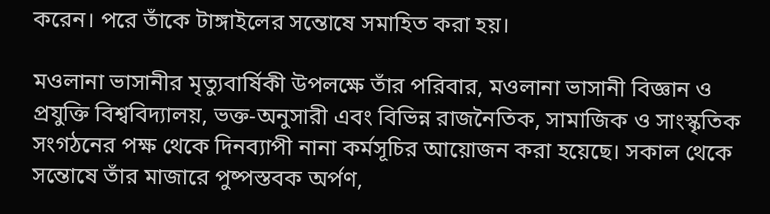করেন। পরে তাঁকে টাঙ্গাইলের সন্তোষে সমাহিত করা হয়।

মওলানা ভাসানীর মৃত্যুবার্ষিকী উপলক্ষে তাঁর পরিবার, মওলানা ভাসানী বিজ্ঞান ও প্রযুক্তি বিশ্ববিদ্যালয়, ভক্ত-অনুসারী এবং বিভিন্ন রাজনৈতিক, সামাজিক ও সাংস্কৃতিক সংগঠনের পক্ষ থেকে দিনব্যাপী নানা কর্মসূচির আয়োজন করা হয়েছে। সকাল থেকে সন্তোষে তাঁর মাজারে পুষ্পস্তবক অর্পণ,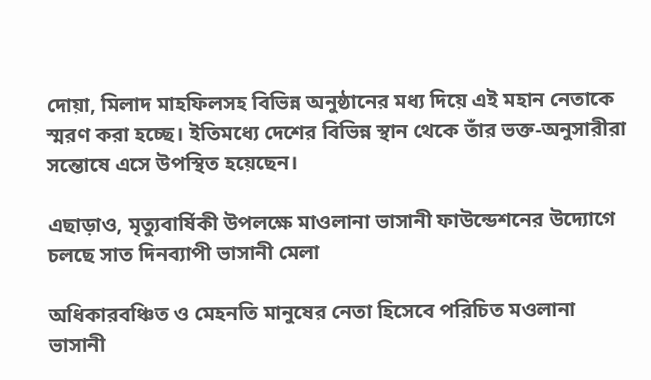দোয়া, মিলাদ মাহফিলসহ বিভিন্ন অনুষ্ঠানের মধ্য দিয়ে এই মহান নেতাকে স্মরণ করা হচ্ছে। ইতিমধ্যে দেশের বিভিন্ন স্থান থেকে তাঁর ভক্ত-অনুসারীরা সন্তোষে এসে উপস্থিত হয়েছেন।

এছাড়াও, মৃত্যুবার্ষিকী উপলক্ষে মাওলানা ভাসানী ফাউন্ডেশনের উদ্যোগে চলছে সাত দিনব্যাপী ভাসানী মেলা

অধিকারবঞ্চিত ও মেহনতি মানুষের নেতা হিসেবে পরিচিত মওলানা ভাসানী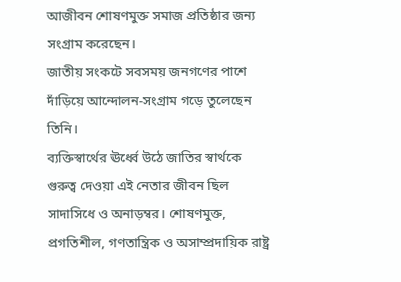আজীবন শোষণমুক্ত সমাজ প্রতিষ্ঠার জন্য সংগ্রাম করেছেন।
জাতীয় সংকটে সবসময় জনগণের পাশে দাঁড়িয়ে আন্দোলন-সংগ্রাম গড়ে তুলেছেন তিনি।
ব্যক্তিস্বার্থের ঊর্ধ্বে উঠে জাতির স্বার্থকে গুরুত্ব দেওয়া এই নেতার জীবন ছিল সাদাসিধে ও অনাড়ম্বর। শোষণমুক্ত, প্রগতিশীল, গণতান্ত্রিক ও অসাম্প্রদায়িক রাষ্ট্র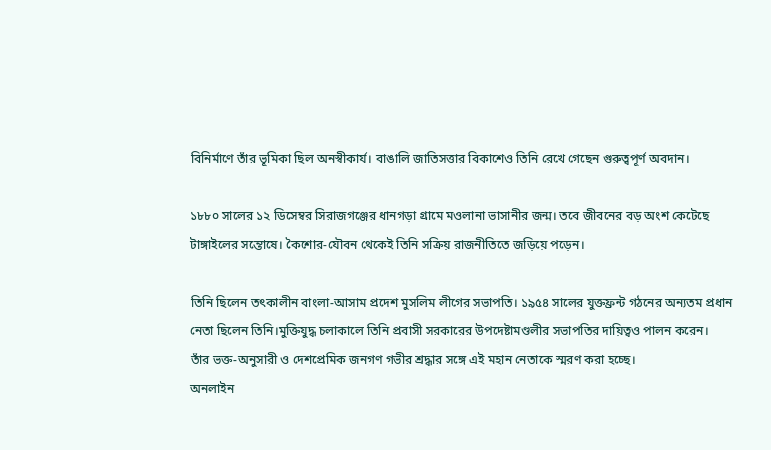বিনির্মাণে তাঁর ভূমিকা ছিল অনস্বীকার্য। বাঙালি জাতিসত্তার বিকাশেও তিনি রেখে গেছেন গুরুত্বপূর্ণ অবদান।

১৮৮০ সালের ১২ ডিসেম্বর সিরাজগঞ্জের ধানগড়া গ্রামে মওলানা ভাসানীর জন্ম। তবে জীবনের বড় অংশ কেটেছে টাঙ্গাইলের সন্তোষে। কৈশোর-যৌবন থেকেই তিনি সক্রিয় রাজনীতিতে জড়িয়ে পড়েন।

তিনি ছিলেন তৎকালীন বাংলা-আসাম প্রদেশ মুসলিম লীগের সভাপতি। ১৯৫৪ সালের যুক্তফ্রন্ট গঠনের অন্যতম প্রধান নেতা ছিলেন তিনি।মুক্তিযুদ্ধ চলাকালে তিনি প্রবাসী সরকারের উপদেষ্টামণ্ডলীর সভাপতির দায়িত্বও পালন করেন।
তাঁর ভক্ত-অনুসারী ও দেশপ্রেমিক জনগণ গভীর শ্রদ্ধার সঙ্গে এই মহান নেতাকে স্মরণ করা হচ্ছে।
অনলাইন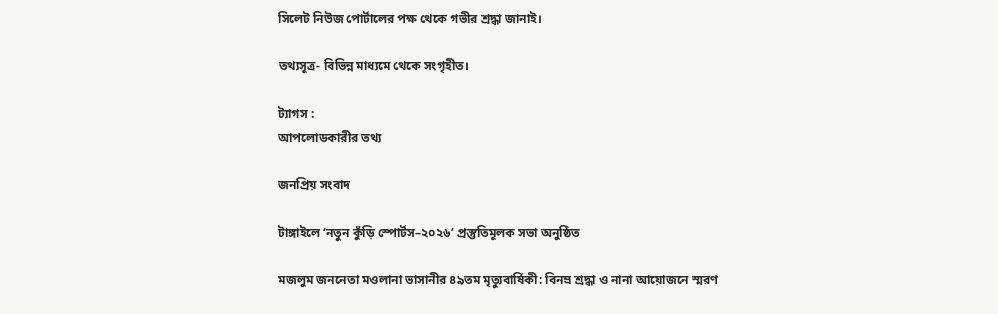সিলেট নিউজ পোর্টালের পক্ষ থেকে গভীর শ্রদ্ধা জানাই।

তথ্যসূত্র- বিভিন্ন মাধ্যমে থেকে সংগৃহীত।

ট্যাগস :
আপলোডকারীর তথ্য

জনপ্রিয় সংবাদ

টাঙ্গাইলে ‘নতুন কুঁড়ি স্পোর্টস–২০২৬’ প্রস্তুতিমূলক সভা অনুষ্ঠিত

মজলুম জননেতা মওলানা ভাসানীর ৪৯তম মৃত্যুবার্ষিকী: বিনম্র শ্রদ্ধা ও নানা আয়োজনে স্মরণ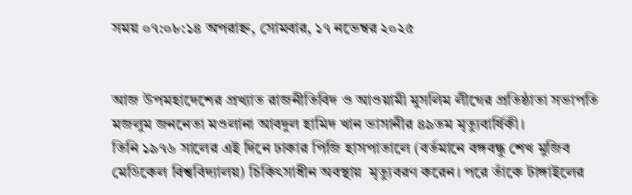সময় ০৭:০৮:১৪ অপরাহ্ন, সোমবার, ১৭ নভেম্বর ২০২৫


আজ উপমহাদেশের প্রখ্যাত রাজনীতিবিদ ও আওয়ামী মুসলিম লীগের প্রতিষ্ঠাতা সভাপতি মজলুম জননেতা মওলানা আবদুল হামিদ খান ভাসানীর ৪৯তম মৃত্যুবার্ষিকী।
তিনি ১৯৭৬ সালের এই দিনে ঢাকার পিজি হাসপাতালে (বর্তমানে বঙ্গবন্ধু শেখ মুজিব মেডিকেল বিশ্ববিদ্যালয়) চিকিৎসাধীন অবস্থায়  মৃত্যুবরণ করেন। পরে তাঁকে টাঙ্গাইলের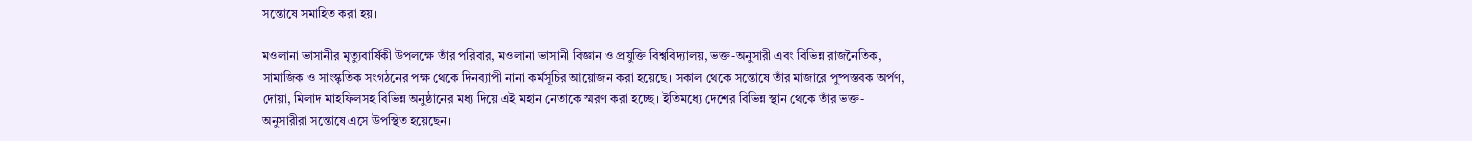সন্তোষে সমাহিত করা হয়।

মওলানা ভাসানীর মৃত্যুবার্ষিকী উপলক্ষে তাঁর পরিবার, মওলানা ভাসানী বিজ্ঞান ও প্রযুক্তি বিশ্ববিদ্যালয়, ভক্ত-অনুসারী এবং বিভিন্ন রাজনৈতিক, সামাজিক ও সাংস্কৃতিক সংগঠনের পক্ষ থেকে দিনব্যাপী নানা কর্মসূচির আয়োজন করা হয়েছে। সকাল থেকে সন্তোষে তাঁর মাজারে পুষ্পস্তবক অর্পণ, দোয়া, মিলাদ মাহফিলসহ বিভিন্ন অনুষ্ঠানের মধ্য দিয়ে এই মহান নেতাকে স্মরণ করা হচ্ছে। ইতিমধ্যে দেশের বিভিন্ন স্থান থেকে তাঁর ভক্ত-অনুসারীরা সন্তোষে এসে উপস্থিত হয়েছেন।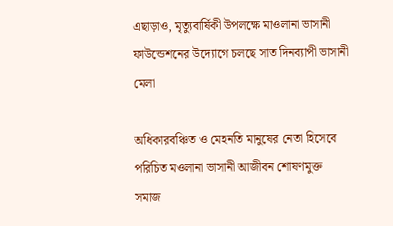এছাড়াও, মৃত্যুবার্ষিকী উপলক্ষে মাওলানা ভাসানী ফাউন্ডেশনের উদ্যোগে চলছে সাত দিনব্যাপী ভাসানী মেলা

অধিকারবঞ্চিত ও মেহনতি মানুষের নেতা হিসেবে পরিচিত মওলানা ভাসানী আজীবন শোষণমুক্ত সমাজ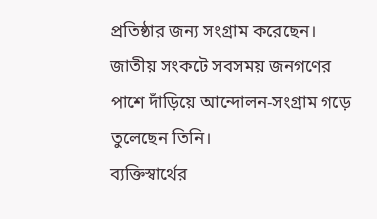প্রতিষ্ঠার জন্য সংগ্রাম করেছেন।
জাতীয় সংকটে সবসময় জনগণের পাশে দাঁড়িয়ে আন্দোলন-সংগ্রাম গড়ে তুলেছেন তিনি।
ব্যক্তিস্বার্থের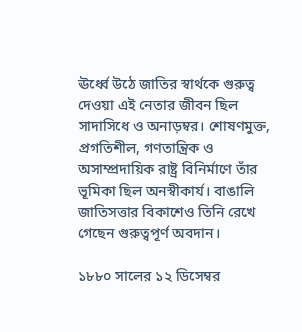ঊর্ধ্বে উঠে জাতির স্বার্থকে গুরুত্ব দেওয়া এই নেতার জীবন ছিল সাদাসিধে ও অনাড়ম্বর। শোষণমুক্ত, প্রগতিশীল, গণতান্ত্রিক ও অসাম্প্রদায়িক রাষ্ট্র বিনির্মাণে তাঁর ভূমিকা ছিল অনস্বীকার্য। বাঙালি জাতিসত্তার বিকাশেও তিনি রেখে গেছেন গুরুত্বপূর্ণ অবদান।

১৮৮০ সালের ১২ ডিসেম্বর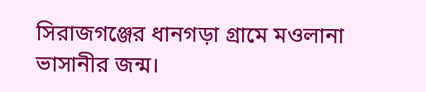সিরাজগঞ্জের ধানগড়া গ্রামে মওলানা ভাসানীর জন্ম।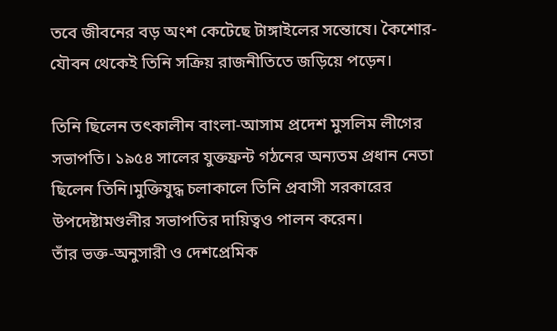তবে জীবনের বড় অংশ কেটেছে টাঙ্গাইলের সন্তোষে। কৈশোর-যৌবন থেকেই তিনি সক্রিয় রাজনীতিতে জড়িয়ে পড়েন।

তিনি ছিলেন তৎকালীন বাংলা-আসাম প্রদেশ মুসলিম লীগের সভাপতি। ১৯৫৪ সালের যুক্তফ্রন্ট গঠনের অন্যতম প্রধান নেতা ছিলেন তিনি।মুক্তিযুদ্ধ চলাকালে তিনি প্রবাসী সরকারের উপদেষ্টামণ্ডলীর সভাপতির দায়িত্বও পালন করেন।
তাঁর ভক্ত-অনুসারী ও দেশপ্রেমিক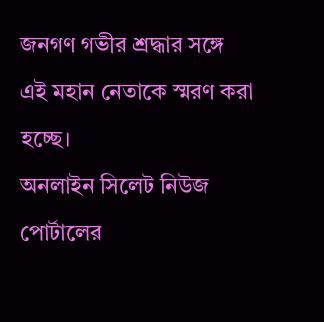জনগণ গভীর শ্রদ্ধার সঙ্গে এই মহান নেতাকে স্মরণ করা হচ্ছে।
অনলাইন সিলেট নিউজ পোর্টালের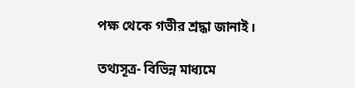পক্ষ থেকে গভীর শ্রদ্ধা জানাই।

তথ্যসূত্র- বিভিন্ন মাধ্যমে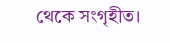থেকে সংগৃহীত।